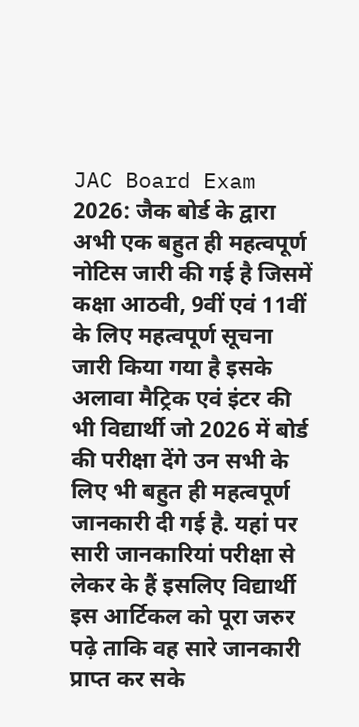JAC Board Exam 2026: जैक बोर्ड के द्वारा अभी एक बहुत ही महत्वपूर्ण नोटिस जारी की गई है जिसमें कक्षा आठवी, 9वीं एवं 11वीं के लिए महत्वपूर्ण सूचना जारी किया गया है इसके अलावा मैट्रिक एवं इंटर की भी विद्यार्थी जो 2026 में बोर्ड की परीक्षा देंगे उन सभी के लिए भी बहुत ही महत्वपूर्ण जानकारी दी गई है. यहां पर सारी जानकारियां परीक्षा से लेकर के हैं इसलिए विद्यार्थी इस आर्टिकल को पूरा जरुर पढ़े ताकि वह सारे जानकारी प्राप्त कर सके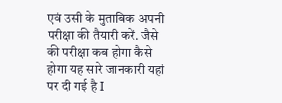एवं उसी के मुताबिक अपनी परीक्षा की तैयारी करें. जैसे की परीक्षा कब होगा कैसे होगा यह सारे जानकारी यहां पर दी गई है I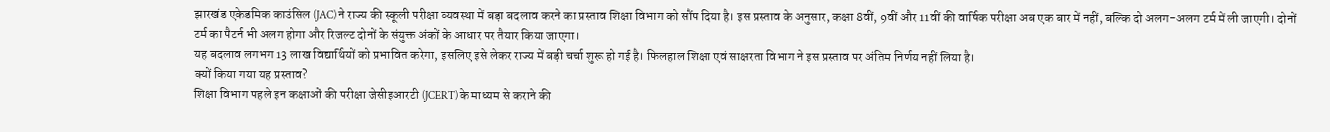झारखंड एकेडमिक काउंसिल (JAC) ने राज्य की स्कूली परीक्षा व्यवस्था में बड़ा बदलाव करने का प्रस्ताव शिक्षा विभाग को सौंप दिया है। इस प्रस्ताव के अनुसार, कक्षा 8वीं, 9वीं और 11वीं की वार्षिक परीक्षा अब एक बार में नहीं, बल्कि दो अलग-अलग टर्म में ली जाएगी। दोनों टर्म का पैटर्न भी अलग होगा और रिजल्ट दोनों के संयुक्त अंकों के आधार पर तैयार किया जाएगा।
यह बदलाव लगभग 13 लाख विद्यार्थियों को प्रभावित करेगा, इसलिए इसे लेकर राज्य में बड़ी चर्चा शुरू हो गई है। फिलहाल शिक्षा एवं साक्षरता विभाग ने इस प्रस्ताव पर अंतिम निर्णय नहीं लिया है।
क्यों किया गया यह प्रस्ताव?
शिक्षा विभाग पहले इन कक्षाओं की परीक्षा जेसीइआरटी (JCERT) के माध्यम से कराने की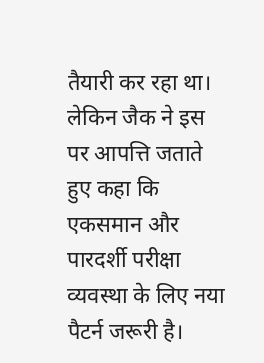तैयारी कर रहा था। लेकिन जैक ने इस पर आपत्ति जताते हुए कहा कि एकसमान और पारदर्शी परीक्षा व्यवस्था के लिए नया पैटर्न जरूरी है।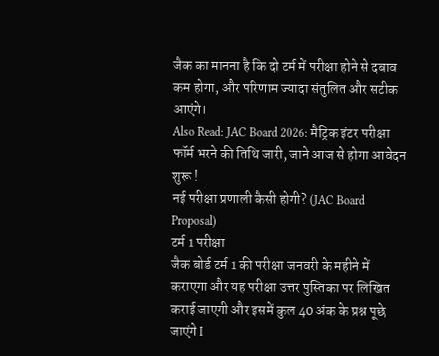जैक का मानना है कि दो टर्म में परीक्षा होने से दबाव कम होगा, और परिणाम ज्यादा संतुलित और सटीक आएंगे।
Also Read: JAC Board 2026: मैट्रिक इंटर परीक्षा फॉर्म भरने की तिथि जारी, जाने आज से होगा आवेदन शुरू !
नई परीक्षा प्रणाली कैसी होगी? (JAC Board Proposal)
टर्म 1 परीक्षा
जैक बोर्ड टर्म 1 की परीक्षा जनवरी के महीने में कराएगा और यह परीक्षा उत्तर पुस्तिका पर लिखित कराई जाएगी और इसमें कुल 40 अंक के प्रश्न पूछे जाएंगे I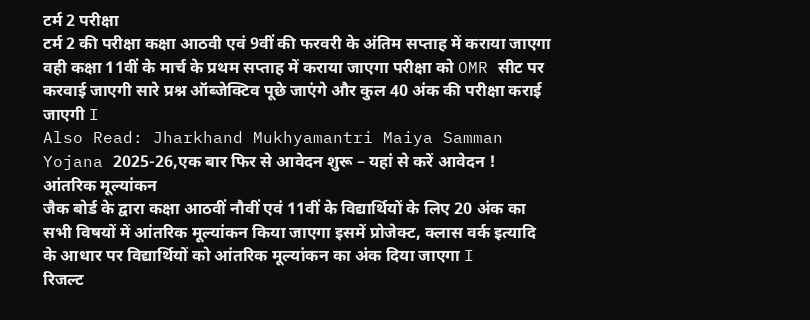टर्म 2 परीक्षा
टर्म 2 की परीक्षा कक्षा आठवी एवं 9वीं की फरवरी के अंतिम सप्ताह में कराया जाएगा वही कक्षा 11वीं के मार्च के प्रथम सप्ताह में कराया जाएगा परीक्षा को OMR सीट पर करवाई जाएगी सारे प्रश्न ऑब्जेक्टिव पूछे जाएंगे और कुल 40 अंक की परीक्षा कराई जाएगी I
Also Read: Jharkhand Mukhyamantri Maiya Samman Yojana 2025-26,एक बार फिर से आवेदन शुरू – यहां से करें आवेदन !
आंतरिक मूल्यांकन
जैक बोर्ड के द्वारा कक्षा आठवीं नौवीं एवं 11वीं के विद्यार्थियों के लिए 20 अंक का सभी विषयों में आंतरिक मूल्यांकन किया जाएगा इसमें प्रोजेक्ट, क्लास वर्क इत्यादि के आधार पर विद्यार्थियों को आंतरिक मूल्यांकन का अंक दिया जाएगा I
रिजल्ट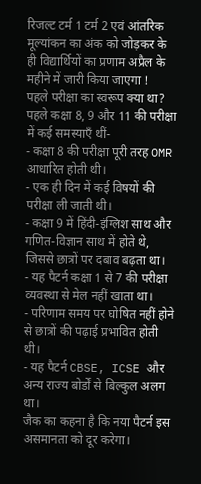रिजल्ट टर्म 1 टर्म 2 एवं आंतरिक मूल्यांकन का अंक को जोड़कर के ही विद्यार्थियों का प्रणाम अप्रैल के महीने में जारी किया जाएगा !
पहले परीक्षा का स्वरूप क्या था?
पहले कक्षा 8, 9 और 11 की परीक्षा में कई समस्याएँ थीं-
- कक्षा 8 की परीक्षा पूरी तरह OMR आधारित होती थी।
- एक ही दिन में कई विषयों की परीक्षा ली जाती थी।
- कक्षा 9 में हिंदी-इंग्लिश साथ और गणित-विज्ञान साथ में होते थे, जिससे छात्रों पर दबाव बढ़ता था।
- यह पैटर्न कक्षा 1 से 7 की परीक्षा व्यवस्था से मेल नहीं खाता था।
- परिणाम समय पर घोषित नहीं होने से छात्रों की पढ़ाई प्रभावित होती थी।
- यह पैटर्न CBSE, ICSE और अन्य राज्य बोर्डों से बिल्कुल अलग था।
जैक का कहना है कि नया पैटर्न इस असमानता को दूर करेगा।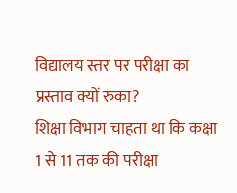विद्यालय स्तर पर परीक्षा का प्रस्ताव क्यों रुका?
शिक्षा विभाग चाहता था कि कक्षा 1 से 11 तक की परीक्षा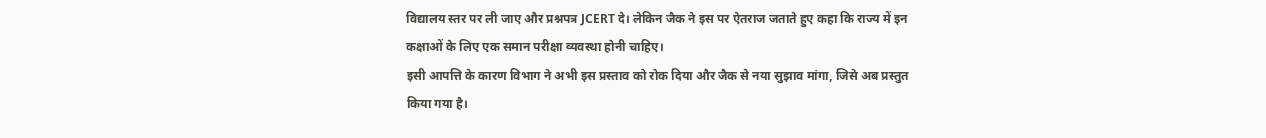विद्यालय स्तर पर ली जाए और प्रश्नपत्र JCERT दे। लेकिन जैक ने इस पर ऐतराज जताते हुए कहा कि राज्य में इन कक्षाओं के लिए एक समान परीक्षा व्यवस्था होनी चाहिए।
इसी आपत्ति के कारण विभाग ने अभी इस प्रस्ताव को रोक दिया और जैक से नया सुझाव मांगा, जिसे अब प्रस्तुत किया गया है।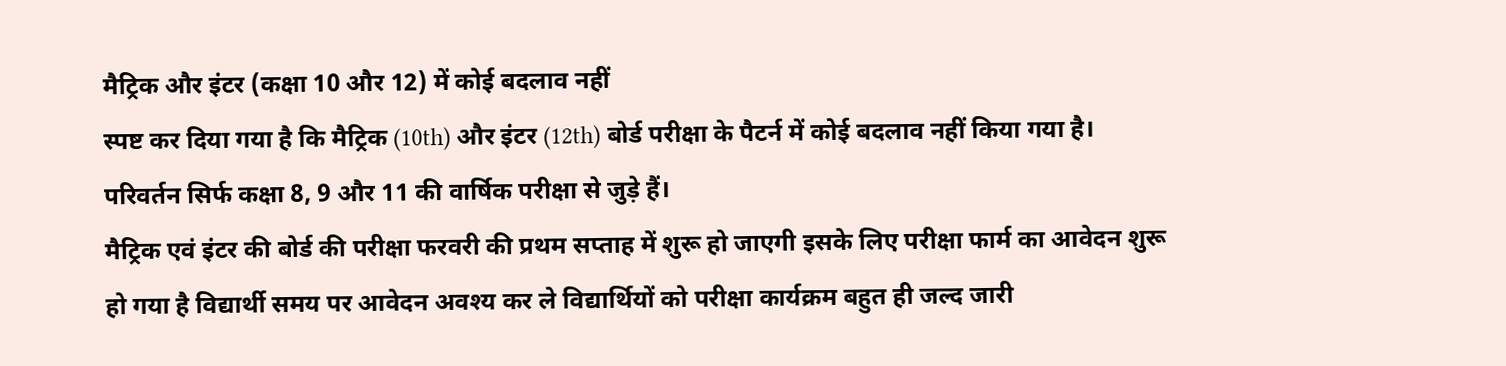मैट्रिक और इंटर (कक्षा 10 और 12) में कोई बदलाव नहीं
स्पष्ट कर दिया गया है कि मैट्रिक (10th) और इंटर (12th) बोर्ड परीक्षा के पैटर्न में कोई बदलाव नहीं किया गया है।
परिवर्तन सिर्फ कक्षा 8, 9 और 11 की वार्षिक परीक्षा से जुड़े हैं।
मैट्रिक एवं इंटर की बोर्ड की परीक्षा फरवरी की प्रथम सप्ताह में शुरू हो जाएगी इसके लिए परीक्षा फार्म का आवेदन शुरू हो गया है विद्यार्थी समय पर आवेदन अवश्य कर ले विद्यार्थियों को परीक्षा कार्यक्रम बहुत ही जल्द जारी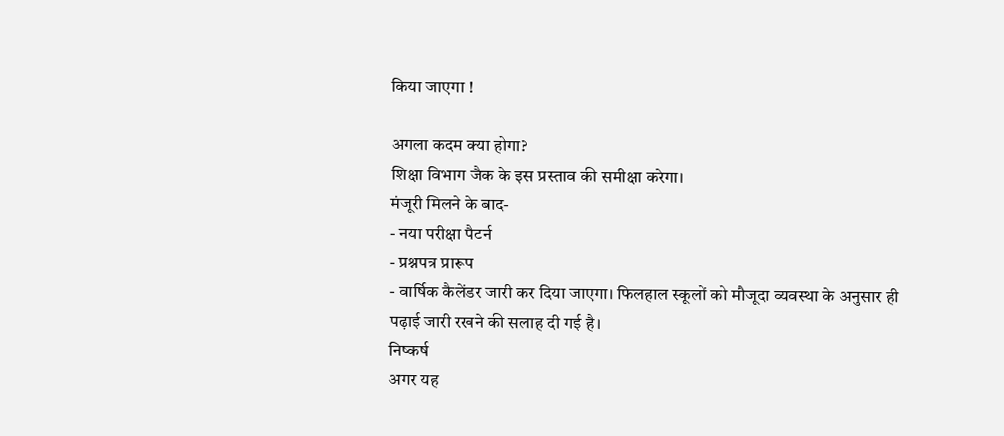किया जाएगा !

अगला कदम क्या होगा?
शिक्षा विभाग जैक के इस प्रस्ताव की समीक्षा करेगा।
मंजूरी मिलने के बाद-
- नया परीक्षा पैटर्न
- प्रश्नपत्र प्रारूप
- वार्षिक कैलेंडर जारी कर दिया जाएगा। फिलहाल स्कूलों को मौजूदा व्यवस्था के अनुसार ही पढ़ाई जारी रखने की सलाह दी गई है।
निष्कर्ष
अगर यह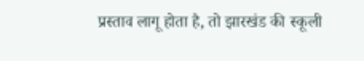प्रस्ताव लागू होता है, तो झारखंड की स्कूली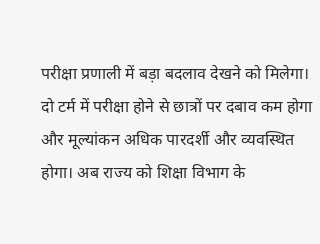परीक्षा प्रणाली में बड़ा बदलाव देखने को मिलेगा। दो टर्म में परीक्षा होने से छात्रों पर दबाव कम होगा और मूल्यांकन अधिक पारदर्शी और व्यवस्थित होगा। अब राज्य को शिक्षा विभाग के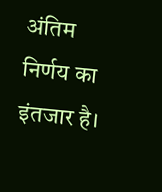अंतिम निर्णय का इंतजार है।